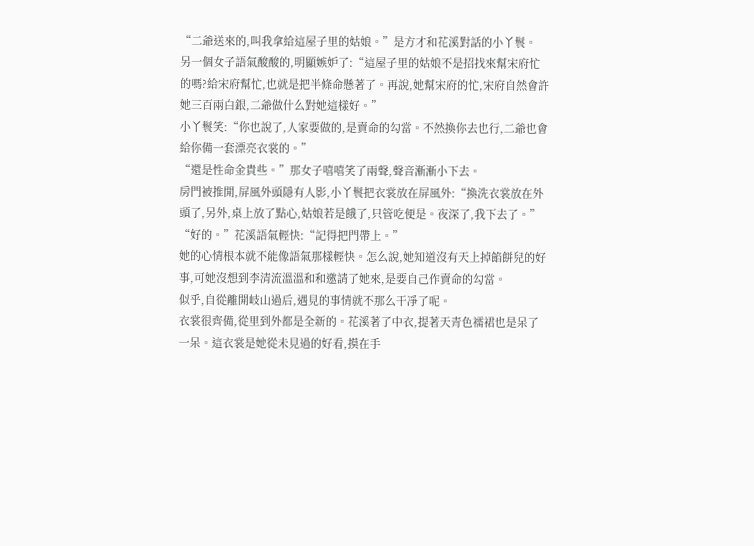“二爺送來的,叫我拿給這屋子里的姑娘。”是方才和花溪對話的小丫鬟。
另一個女子語氣酸酸的,明顯嫉妒了:“這屋子里的姑娘不是招找來幫宋府忙的嗎?給宋府幫忙,也就是把半條命懸著了。再說,她幫宋府的忙,宋府自然會許她三百兩白銀,二爺做什么對她這樣好。”
小丫鬟笑:“你也說了,人家要做的,是賣命的勾當。不然換你去也行,二爺也會給你備一套漂亮衣裳的。”
“還是性命金貴些。”那女子嘻嘻笑了兩聲,聲音漸漸小下去。
房門被推開,屏風外頭隱有人影,小丫鬟把衣裳放在屏風外:“換洗衣裳放在外頭了,另外,桌上放了點心,姑娘若是餓了,只管吃便是。夜深了,我下去了。”
“好的。”花溪語氣輕快:“記得把門帶上。”
她的心情根本就不能像語氣那樣輕快。怎么說,她知道沒有天上掉餡餅兒的好事,可她沒想到李清流溫溫和和邀請了她來,是要自己作賣命的勾當。
似乎,自從離開岐山過后,遇見的事情就不那么干凈了呢。
衣裳很齊備,從里到外都是全新的。花溪著了中衣,提著天青色襦裙也是呆了一呆。這衣裳是她從未見過的好看,摸在手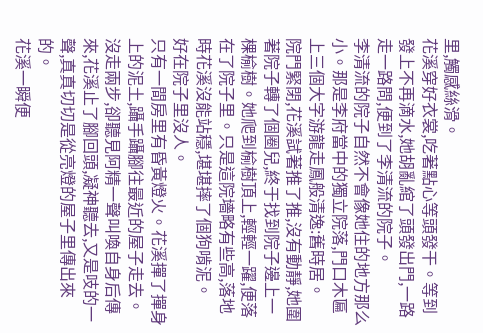里,觸感絲滑。
花溪穿好衣裳,吃著點心等頭發干。等到發上不再滴水,她胡亂綰了頭發出門,一路走一路問,便到了李清流的院子。
李清流的院子自然不會像她住的地方那么小。那是李府當中的獨立院落,門口木匾上三個大字游龍走鳳般清逸:舊時居。
院門緊閉,花溪試著推了推,沒有動靜,她圍著院子轉了個圈兒,終于找到院子邊上一棵榆樹。她爬到榆樹頂上,輕輕一躍,便落在了院子里。只是這院墻略有些高,落地時花溪沒能站穩,堪堪摔了個狗啃泥。
好在院子里沒人。
只有一間房里有昏黃燈火。花溪撣了撣身上的泥土,躡手躡腳往最近的屋子走去。沒走兩步,卻聽見阿精一聲叫喚自身后傳來,花溪止了腳回頭,凝神聽去,又是吱的一聲,真真切切是從亮燈的屋子里傳出來的。
花溪一瞬便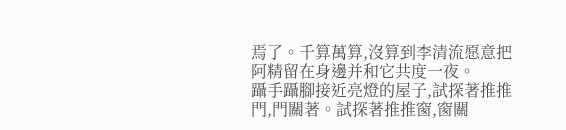焉了。千算萬算,沒算到李清流愿意把阿精留在身邊并和它共度一夜。
躡手躡腳接近亮燈的屋子,試探著推推門,門關著。試探著推推窗,窗關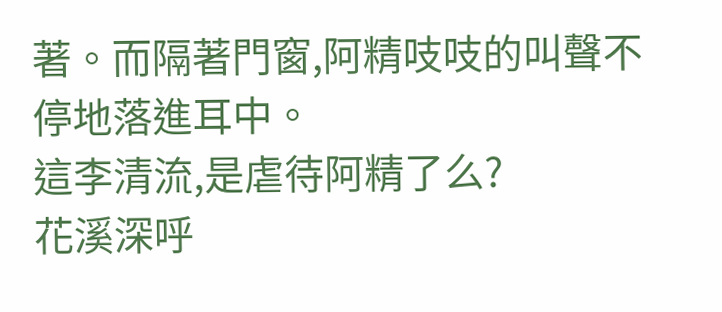著。而隔著門窗,阿精吱吱的叫聲不停地落進耳中。
這李清流,是虐待阿精了么?
花溪深呼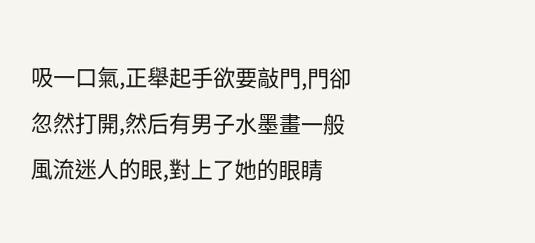吸一口氣,正舉起手欲要敲門,門卻忽然打開,然后有男子水墨畫一般風流迷人的眼,對上了她的眼睛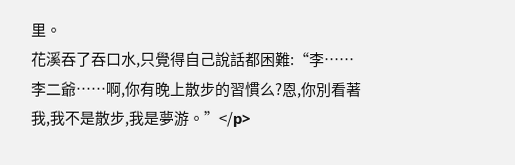里。
花溪吞了吞口水,只覺得自己說話都困難:“李……李二爺……啊,你有晚上散步的習慣么?恩,你別看著我,我不是散步,我是夢游。”</p>